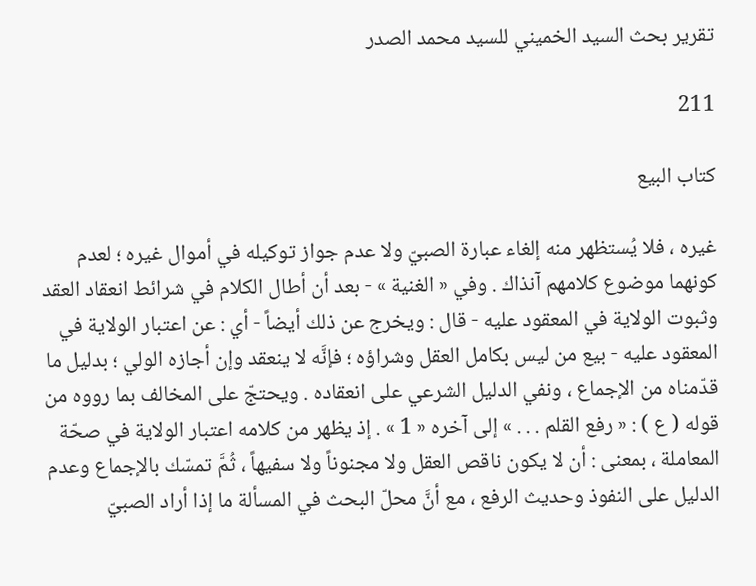تقرير بحث السيد الخميني للسيد محمد الصدر

211

كتاب البيع

غيره ، فلا يُستظهر منه إلغاء عبارة الصبيّ ولا عدم جواز توكيله في أموال غيره ؛ لعدم كونهما موضوع كلامهم آنذاك . وفي « الغنية » - بعد أن أطال الكلام في شرائط انعقاد العقد وثبوت الولاية في المعقود عليه - قال : ويخرج عن ذلك أيضاً - أي : عن اعتبار الولاية في المعقود عليه - بيع من ليس بكامل العقل وشراؤه ؛ فإنَّه لا ينعقد وإن أجازه الولي ؛ بدليل ما قدّمناه من الإجماع ، ونفي الدليل الشرعي على انعقاده . ويحتجّ على المخالف بما رووه من قوله ( ع ) : « رفع القلم . . . » إلى آخره « 1 » . إذ يظهر من كلامه اعتبار الولاية في صحّة المعاملة ، بمعنى : أن لا يكون ناقص العقل ولا مجنوناً ولا سفيهاً ، ثُمَّ تمسّك بالإجماع وعدم الدليل على النفوذ وحديث الرفع ، مع أنَّ محلّ البحث في المسألة ما إذا أراد الصبيّ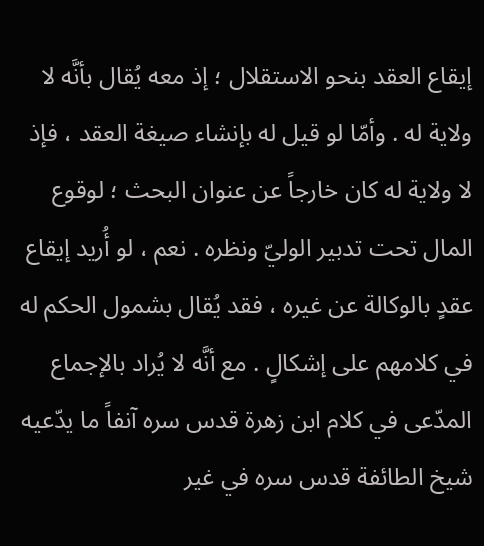إيقاع العقد بنحو الاستقلال ؛ إذ معه يُقال بأنَّه لا ولاية له . وأمّا لو قيل له بإنشاء صيغة العقد ، فإذ لا ولاية له كان خارجاً عن عنوان البحث ؛ لوقوع المال تحت تدبير الوليّ ونظره . نعم ، لو أُريد إيقاع عقدٍ بالوكالة عن غيره ، فقد يُقال بشمول الحكم له في كلامهم على إشكالٍ . مع أنَّه لا يُراد بالإجماع المدّعى في كلام ابن زهرة قدس سره آنفاً ما يدّعيه شيخ الطائفة قدس سره في غير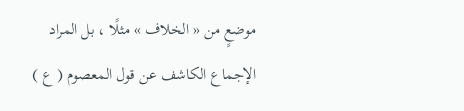موضعٍ من « الخلاف » مثلًا ، بل المراد الإجماع الكاشف عن قول المعصوم ( ع )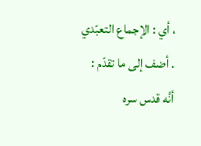، أي : الإجماع التعبّدي . أضف إلى ما تقدّم : أنَّه قدس سره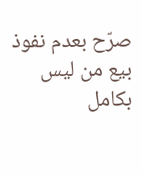صرّح بعدم نفوذ بيع من ليس بكامل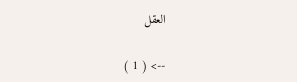العقل

--> ( 1 )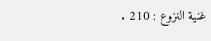غنية النزوع : 210 .